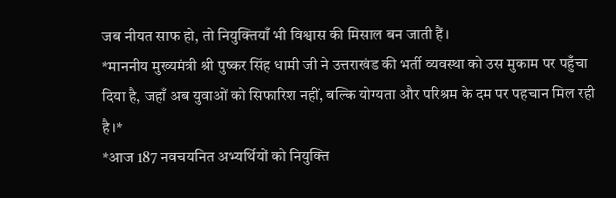जब नीयत साफ हो, तो नियुक्तियाँ भी विश्वास की मिसाल बन जाती हैं।
*माननीय मुख्यमंत्री श्री पुष्कर सिंह धामी जी ने उत्तराखंड की भर्ती व्यवस्था को उस मुकाम पर पहुँचा दिया है, जहाँ अब युवाओं को सिफारिश नहीं, बल्कि योग्यता और परिश्रम के दम पर पहचान मिल रही है।*
*आज 187 नवचयनित अभ्यर्थियों को नियुक्ति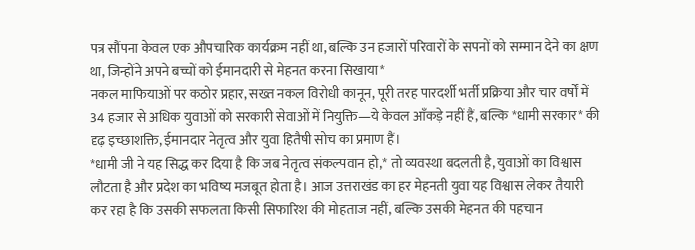पत्र सौंपना केवल एक औपचारिक कार्यक्रम नहीं था, बल्कि उन हजारों परिवारों के सपनों को सम्मान देने का क्षण था, जिन्होंने अपने बच्चों को ईमानदारी से मेहनत करना सिखाया*
नकल माफियाओं पर कठोर प्रहार, सख्त नकल विरोधी कानून, पूरी तरह पारदर्शी भर्ती प्रक्रिया और चार वर्षों में 34 हजार से अधिक युवाओं को सरकारी सेवाओं में नियुक्ति—ये केवल आँकड़े नहीं हैं, बल्कि *धामी सरकार* की दृढ़ इच्छाशक्ति, ईमानदार नेतृत्व और युवा हितैषी सोच का प्रमाण हैं।
*धामी जी ने यह सिद्ध कर दिया है कि जब नेतृत्व संकल्पवान हो,* तो व्यवस्था बदलती है, युवाओं का विश्वास लौटता है और प्रदेश का भविष्य मजबूत होता है। आज उत्तराखंड का हर मेहनती युवा यह विश्वास लेकर तैयारी कर रहा है कि उसकी सफलता किसी सिफारिश की मोहताज नहीं, बल्कि उसकी मेहनत की पहचान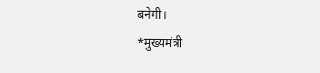बनेगी।
*मुख्यमंत्री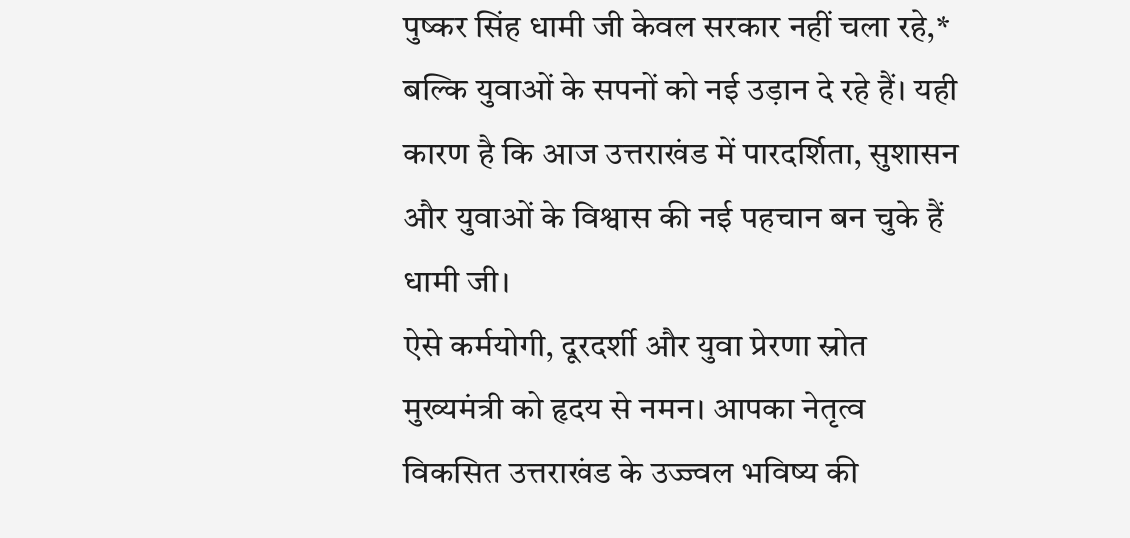पुष्कर सिंह धामी जी केवल सरकार नहीं चला रहे,* बल्कि युवाओं के सपनों को नई उड़ान दे रहे हैं। यही कारण है कि आज उत्तराखंड में पारदर्शिता, सुशासन और युवाओं के विश्वास की नई पहचान बन चुके हैं धामी जी।
ऐसे कर्मयोगी, दूरदर्शी और युवा प्रेरणा स्रोत मुख्यमंत्री को हृदय से नमन। आपका नेतृत्व विकसित उत्तराखंड के उज्ज्वल भविष्य की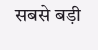सबसे बड़ी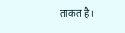ताकत है।